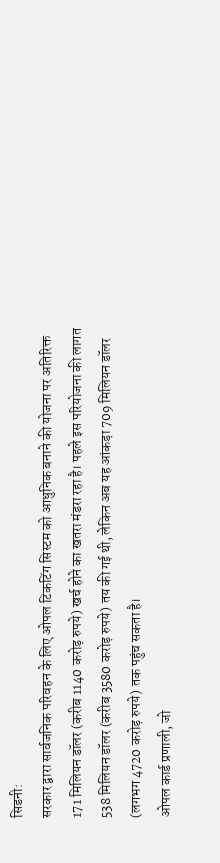सिडनी:
सरकार द्वारा सार्वजनिक परिवहन के लिए ओपल टिकटिंग सिस्टम को आधुनिक बनाने की योजना पर अतिरिक्त 171 मिलियन डॉलर (करीब 1140 करोड़ रुपये) खर्च होने का खतरा मंडरा रहा है। पहले इस परियोजना की लागत 538 मिलियन डॉलर (करीब 3580 करोड़ रुपये) तय की गई थी, लेकिन अब यह आंकड़ा 709 मिलियन डॉलर (लगभग 4720 करोड़ रुपये) तक पहुंच सकता है।
ओपल कार्ड प्रणाली, जो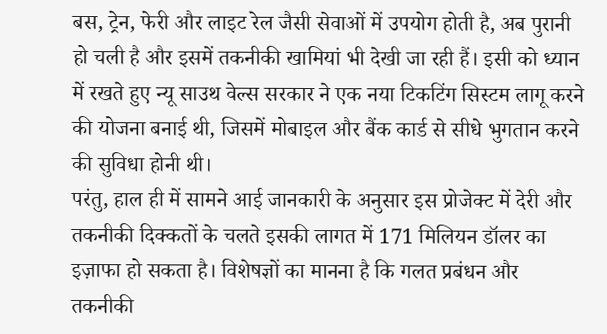बस, ट्रेन, फेरी और लाइट रेल जैसी सेवाओं में उपयोग होती है, अब पुरानी हो चली है और इसमें तकनीकी खामियां भी देखी जा रही हैं। इसी को ध्यान में रखते हुए न्यू साउथ वेल्स सरकार ने एक नया टिकटिंग सिस्टम लागू करने की योजना बनाई थी, जिसमें मोबाइल और बैंक कार्ड से सीधे भुगतान करने की सुविधा होनी थी।
परंतु, हाल ही में सामने आई जानकारी के अनुसार इस प्रोजेक्ट में देरी और तकनीकी दिक्कतों के चलते इसकी लागत में 171 मिलियन डॉलर का इज़ाफा हो सकता है। विशेषज्ञों का मानना है कि गलत प्रबंधन और तकनीकी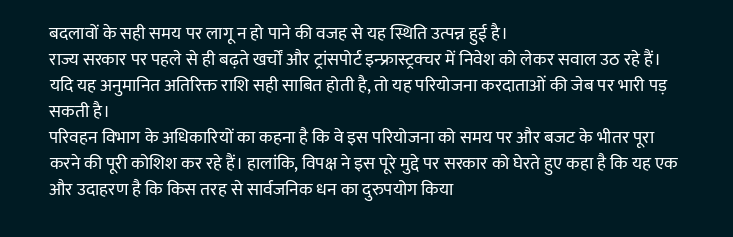बदलावों के सही समय पर लागू न हो पाने की वजह से यह स्थिति उत्पन्न हुई है।
राज्य सरकार पर पहले से ही बढ़ते खर्चों और ट्रांसपोर्ट इन्फ्रास्ट्रक्चर में निवेश को लेकर सवाल उठ रहे हैं। यदि यह अनुमानित अतिरिक्त राशि सही साबित होती है, तो यह परियोजना करदाताओं की जेब पर भारी पड़ सकती है।
परिवहन विभाग के अधिकारियों का कहना है कि वे इस परियोजना को समय पर और बजट के भीतर पूरा करने की पूरी कोशिश कर रहे हैं। हालांकि, विपक्ष ने इस पूरे मुद्दे पर सरकार को घेरते हुए कहा है कि यह एक और उदाहरण है कि किस तरह से सार्वजनिक धन का दुरुपयोग किया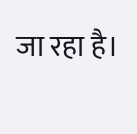जा रहा है।